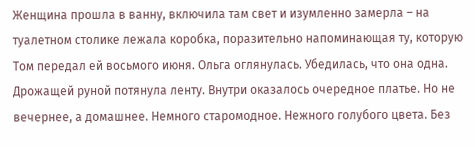Женщина прошла в ванну, включила там свет и изумленно замерла – на туалетном столике лежала коробка, поразительно напоминающая ту, которую Том передал ей восьмого июня. Ольга оглянулась. Убедилась, что она одна. Дрожащей руной потянула ленту. Внутри оказалось очередное платье. Но не вечернее, а домашнее. Немного старомодное. Нежного голубого цвета. Без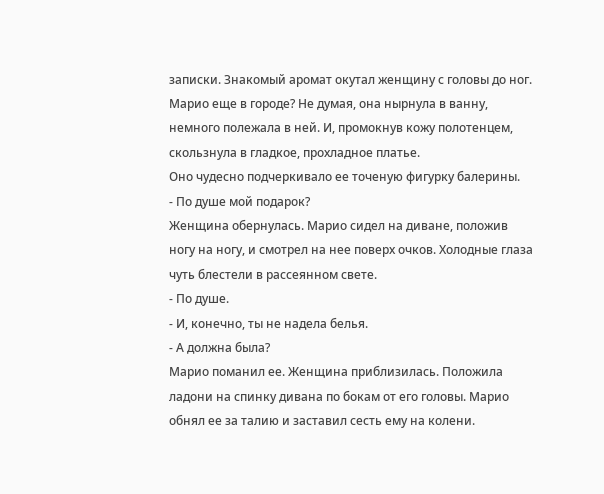записки. Знакомый аромат окутал женщину с головы до ног. Марио еще в городе? Не думая, она нырнула в ванну, немного полежала в ней. И, промокнув кожу полотенцем, скользнула в гладкое, прохладное платье.
Оно чудесно подчеркивало ее точеную фигурку балерины.
- По душе мой подарок?
Женщина обернулась. Марио сидел на диване, положив ногу на ногу, и смотрел на нее поверх очков. Холодные глаза чуть блестели в рассеянном свете.
- По душе.
- И, конечно, ты не надела белья.
- А должна была?
Марио поманил ее. Женщина приблизилась. Положила ладони на спинку дивана по бокам от его головы. Марио обнял ее за талию и заставил сесть ему на колени.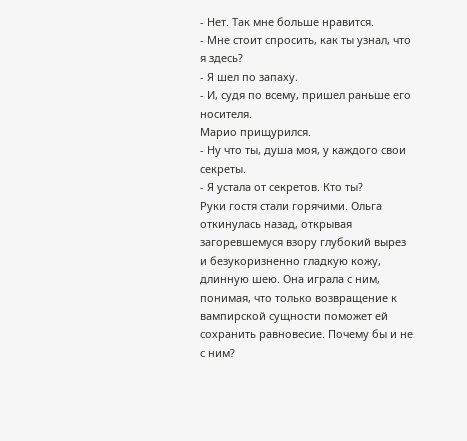- Нет. Так мне больше нравится.
- Мне стоит спросить, как ты узнал, что я здесь?
- Я шел по запаху.
- И, судя по всему, пришел раньше его носителя.
Марио прищурился.
- Ну что ты, душа моя, у каждого свои секреты.
- Я устала от секретов. Кто ты?
Руки гостя стали горячими. Ольга откинулась назад, открывая загоревшемуся взору глубокий вырез и безукоризненно гладкую кожу, длинную шею. Она играла с ним, понимая, что только возвращение к вампирской сущности поможет ей сохранить равновесие. Почему бы и не с ним?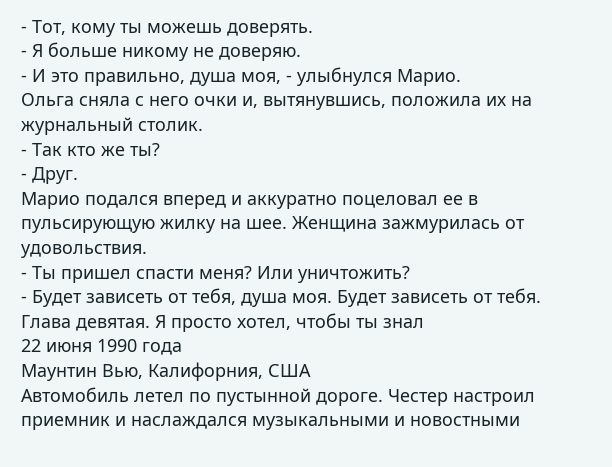- Тот, кому ты можешь доверять.
- Я больше никому не доверяю.
- И это правильно, душа моя, - улыбнулся Марио.
Ольга сняла с него очки и, вытянувшись, положила их на журнальный столик.
- Так кто же ты?
- Друг.
Марио подался вперед и аккуратно поцеловал ее в пульсирующую жилку на шее. Женщина зажмурилась от удовольствия.
- Ты пришел спасти меня? Или уничтожить?
- Будет зависеть от тебя, душа моя. Будет зависеть от тебя.
Глава девятая. Я просто хотел, чтобы ты знал
22 июня 1990 года
Маунтин Вью, Калифорния, США
Автомобиль летел по пустынной дороге. Честер настроил приемник и наслаждался музыкальными и новостными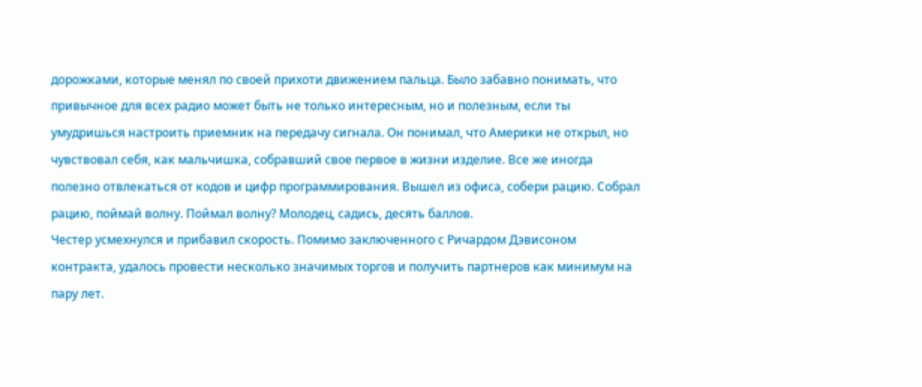дорожками, которые менял по своей прихоти движением пальца. Было забавно понимать, что привычное для всех радио может быть не только интересным, но и полезным, если ты умудришься настроить приемник на передачу сигнала. Он понимал, что Америки не открыл, но чувствовал себя, как мальчишка, собравший свое первое в жизни изделие. Все же иногда полезно отвлекаться от кодов и цифр программирования. Вышел из офиса, собери рацию. Собрал рацию, поймай волну. Поймал волну? Молодец, садись, десять баллов.
Честер усмехнулся и прибавил скорость. Помимо заключенного с Ричардом Дэвисоном контракта, удалось провести несколько значимых торгов и получить партнеров как минимум на пару лет.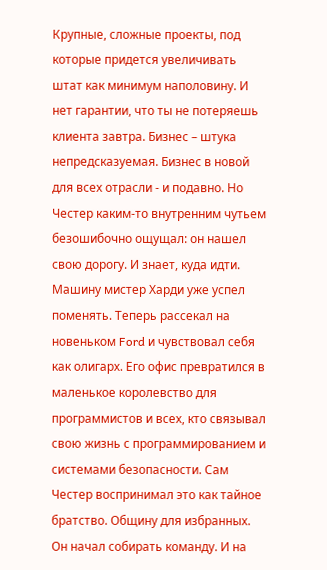Крупные, сложные проекты, под которые придется увеличивать штат как минимум наполовину. И нет гарантии, что ты не потеряешь клиента завтра. Бизнес – штука непредсказуемая. Бизнес в новой для всех отрасли - и подавно. Но Честер каким-то внутренним чутьем безошибочно ощущал: он нашел свою дорогу. И знает, куда идти.
Машину мистер Харди уже успел поменять. Теперь рассекал на новеньком Ford и чувствовал себя как олигарх. Его офис превратился в маленькое королевство для программистов и всех, кто связывал свою жизнь с программированием и системами безопасности. Сам Честер воспринимал это как тайное братство. Общину для избранных. Он начал собирать команду. И на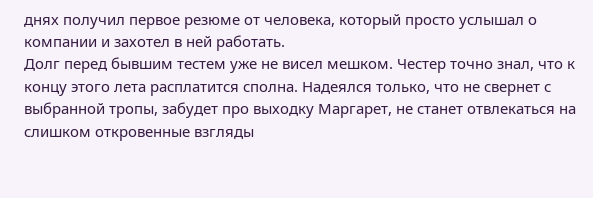днях получил первое резюме от человека, который просто услышал о компании и захотел в ней работать.
Долг перед бывшим тестем уже не висел мешком. Честер точно знал, что к концу этого лета расплатится сполна. Надеялся только, что не свернет с выбранной тропы, забудет про выходку Маргарет, не станет отвлекаться на слишком откровенные взгляды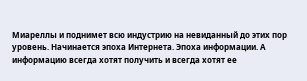Миареллы и поднимет всю индустрию на невиданный до этих пор уровень. Начинается эпоха Интернета. Эпоха информации. А информацию всегда хотят получить и всегда хотят ее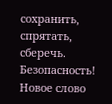сохранить, спрятать, сберечь. Безопасность! Новое слово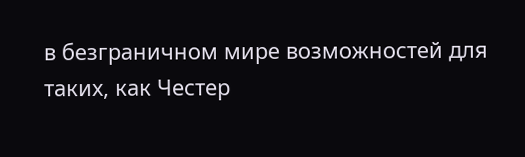в безграничном мире возможностей для таких, как Честер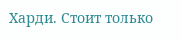Харди. Стоит только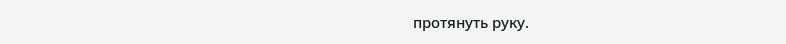протянуть руку.